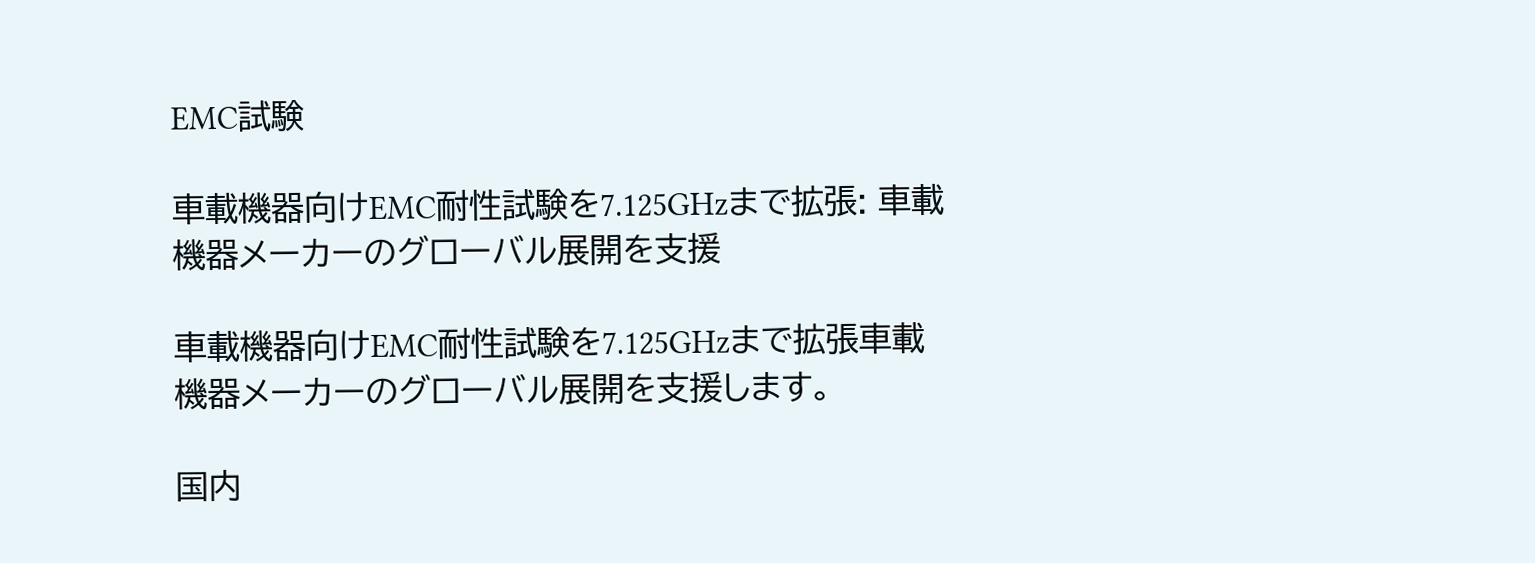EMC試験

車載機器向けEMC耐性試験を7.125GHzまで拡張: 車載機器メーカーのグローバル展開を支援

車載機器向けEMC耐性試験を7.125GHzまで拡張車載機器メーカーのグローバル展開を支援します。

国内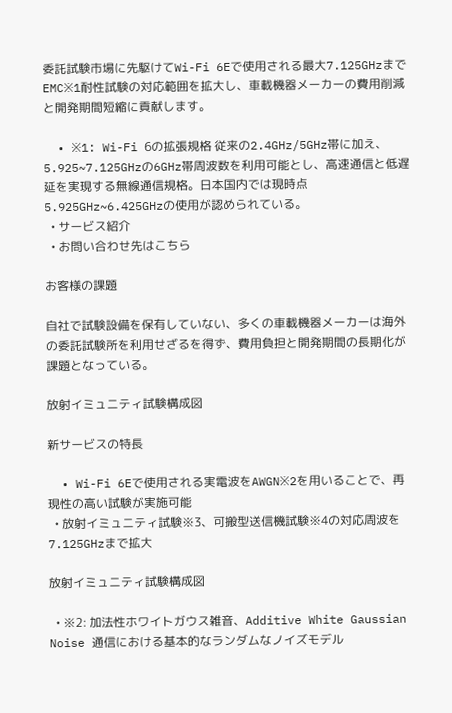委託試験市場に先駆けてWi-Fi 6Eで使用される最大7.125GHzまで
EMC※1耐性試験の対応範囲を拡大し、車載機器メーカーの費用削減と開発期間短縮に貢献します。

  • ※1: Wi-Fi 6の拡張規格 従来の2.4GHz/5GHz帯に加え、5.925~7.125GHzの6GHz帯周波数を利用可能とし、高速通信と低遅延を実現する無線通信規格。日本国内では現時点5.925GHz~6.425GHzの使用が認められている。
  • サービス紹介
  • お問い合わせ先はこちら

お客様の課題

自社で試験設備を保有していない、多くの車載機器メーカーは海外の委託試験所を利用せざるを得ず、費用負担と開発期間の長期化が課題となっている。

放射イミュニティ試験構成図

新サービスの特長

  • Wi-Fi 6Eで使用される実電波をAWGN※2を用いることで、再現性の高い試験が実施可能
  • 放射イミュニティ試験※3、可搬型送信機試験※4の対応周波を7.125GHzまで拡大

放射イミュニティ試験構成図

  • ※2: 加法性ホワイトガウス雑音、Additive White Gaussian Noise 通信における基本的なランダムなノイズモデル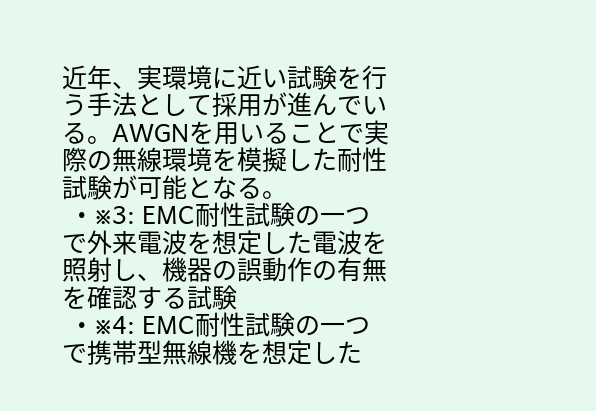近年、実環境に近い試験を行う手法として採用が進んでいる。AWGNを用いることで実際の無線環境を模擬した耐性試験が可能となる。
  • ※3: EMC耐性試験の一つで外来電波を想定した電波を照射し、機器の誤動作の有無を確認する試験
  • ※4: EMC耐性試験の一つで携帯型無線機を想定した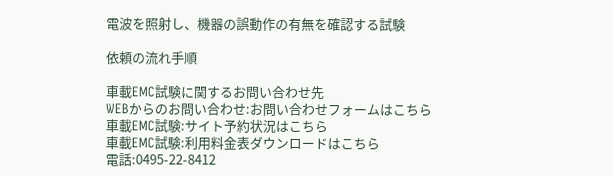電波を照射し、機器の誤動作の有無を確認する試験

依頼の流れ手順

車載EMC試験に関するお問い合わせ先
WEBからのお問い合わせ:お問い合わせフォームはこちら
車載EMC試験:サイト予約状況はこちら
車載EMC試験:利用料金表ダウンロードはこちら
電話:0495-22-8412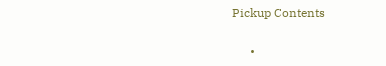Pickup Contents

      •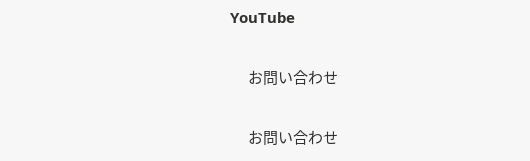YouTube

      お問い合わせ

      お問い合わせ